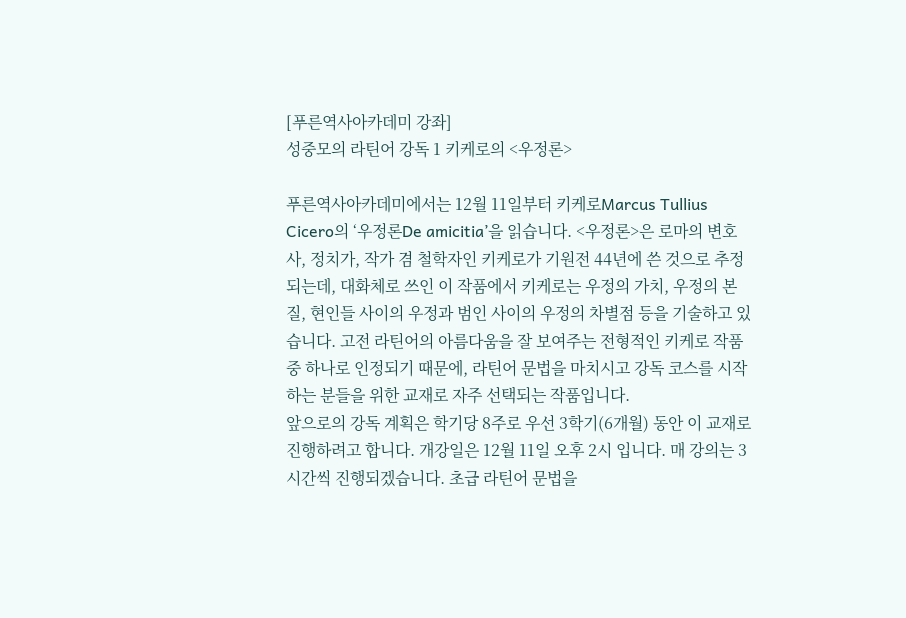[푸른역사아카데미 강좌]
성중모의 라틴어 강독 1 키케로의 <우정론>

푸른역사아카데미에서는 12월 11일부터 키케로Marcus Tullius Cicero의 ‘우정론De amicitia’을 읽습니다. <우정론>은 로마의 변호사, 정치가, 작가 겸 철학자인 키케로가 기원전 44년에 쓴 것으로 추정되는데, 대화체로 쓰인 이 작품에서 키케로는 우정의 가치, 우정의 본질, 현인들 사이의 우정과 범인 사이의 우정의 차별점 등을 기술하고 있습니다. 고전 라틴어의 아름다움을 잘 보여주는 전형적인 키케로 작품 중 하나로 인정되기 때문에, 라틴어 문법을 마치시고 강독 코스를 시작하는 분들을 위한 교재로 자주 선택되는 작품입니다.
앞으로의 강독 계획은 학기당 8주로 우선 3학기(6개월) 동안 이 교재로 진행하려고 합니다. 개강일은 12월 11일 오후 2시 입니다. 매 강의는 3시간씩 진행되겠습니다. 초급 라틴어 문법을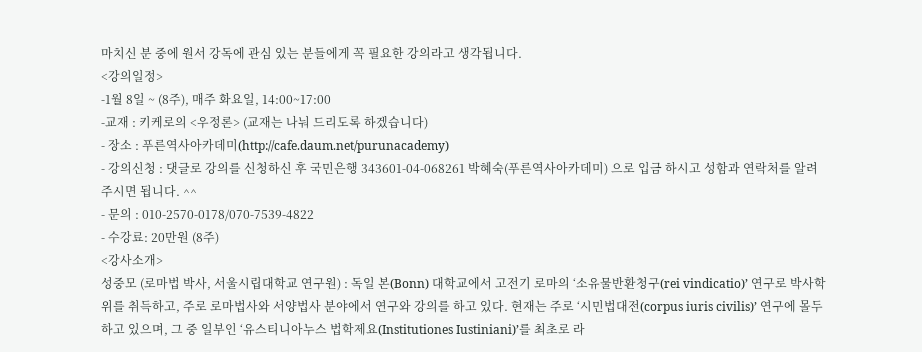마치신 분 중에 원서 강독에 관심 있는 분들에게 꼭 필요한 강의라고 생각됩니다.
<강의일정>
-1월 8일 ~ (8주), 매주 화요일, 14:00~17:00
-교재 : 키케로의 <우정론> (교재는 나눠 드리도록 하겠습니다)
- 장소 : 푸른역사아카데미(http://cafe.daum.net/purunacademy)
- 강의신청 : 댓글로 강의를 신청하신 후 국민은행 343601-04-068261 박혜숙(푸른역사아카데미) 으로 입금 하시고 성함과 연락처를 알려주시면 됩니다. ^^
- 문의 : 010-2570-0178/070-7539-4822
- 수강료: 20만원 (8주)
<강사소개>
성중모 (로마법 박사, 서울시립대학교 연구원) : 독일 본(Bonn) 대학교에서 고전기 로마의 ‘소유물반환청구(rei vindicatio)’ 연구로 박사학위를 취득하고, 주로 로마법사와 서양법사 분야에서 연구와 강의를 하고 있다. 현재는 주로 ‘시민법대전(corpus iuris civilis)’ 연구에 몰두하고 있으며, 그 중 일부인 ‘유스티니아누스 법학제요(Institutiones Iustiniani)’를 최초로 라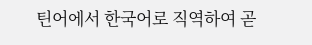틴어에서 한국어로 직역하여 곧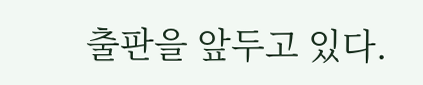출판을 앞두고 있다.